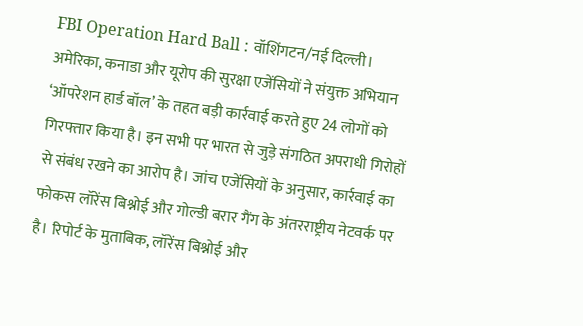FBI Operation Hard Ball : वॉशिंगटन/नई दिल्ली। अमेरिका, कनाडा और यूरोप की सुरक्षा एजेंसियों ने संयुक्त अभियान ‘ऑपरेशन हार्ड बॉल’ के तहत बड़ी कार्रवाई करते हुए 24 लोगों को गिरफ्तार किया है। इन सभी पर भारत से जुड़े संगठित अपराधी गिरोहों से संबंध रखने का आरोप है। जांच एजेंसियों के अनुसार, कार्रवाई का फोकस लॉरेंस बिश्नोई और गोल्डी बरार गैंग के अंतरराष्ट्रीय नेटवर्क पर है। रिपोर्ट के मुताबिक, लॉरेंस बिश्नोई और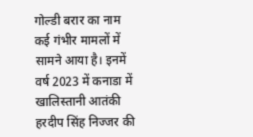गोल्डी बरार का नाम कई गंभीर मामलों में सामने आया है। इनमें वर्ष 2023 में कनाडा में खालिस्तानी आतंकी हरदीप सिंह निज्जर की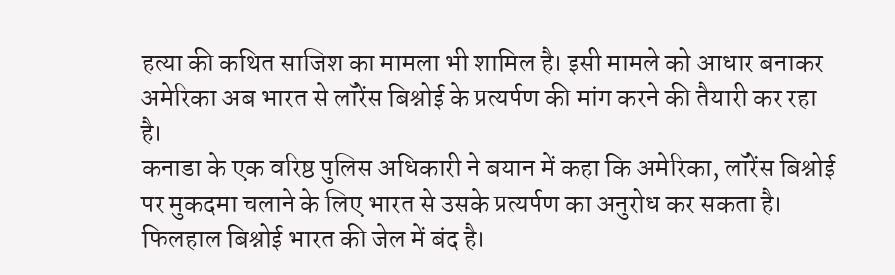हत्या की कथित साजिश का मामला भी शामिल है। इसी मामले को आधार बनाकर अमेरिका अब भारत से लॉरेंस बिश्नोई के प्रत्यर्पण की मांग करने की तैयारी कर रहा है।
कनाडा के एक वरिष्ठ पुलिस अधिकारी ने बयान में कहा कि अमेरिका, लॉरेंस बिश्नोई पर मुकदमा चलाने के लिए भारत से उसके प्रत्यर्पण का अनुरोध कर सकता है। फिलहाल बिश्नोई भारत की जेल में बंद है।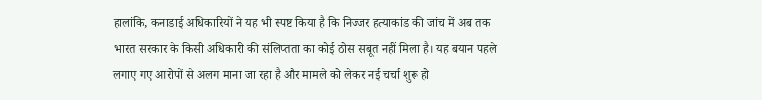हालांकि, कनाडाई अधिकारियों ने यह भी स्पष्ट किया है कि निज्जर हत्याकांड की जांच में अब तक भारत सरकार के किसी अधिकारी की संलिप्तता का कोई ठोस सबूत नहीं मिला है। यह बयान पहले लगाए गए आरोपों से अलग माना जा रहा है और मामले को लेकर नई चर्चा शुरू हो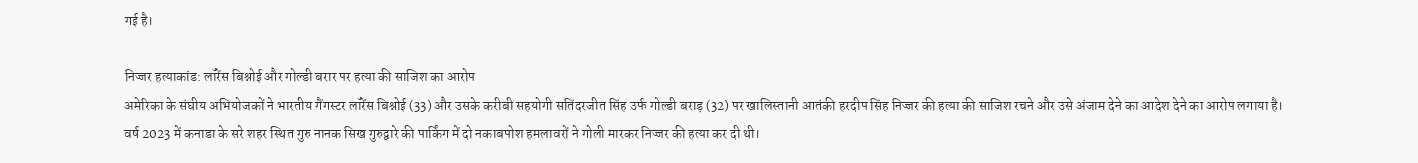गई है।

निज्जर हत्याकांड: लॉरेंस बिश्नोई और गोल्डी बरार पर हत्या की साजिश का आरोप
अमेरिका के संघीय अभियोजकों ने भारतीय गैंगस्टर लॉरेंस बिश्नोई (33) और उसके करीबी सहयोगी सतिंदरजीत सिंह उर्फ गोल्डी बराड़ (32) पर खालिस्तानी आतंकी हरदीप सिंह निज्जर की हत्या की साजिश रचने और उसे अंजाम देने का आदेश देने का आरोप लगाया है। वर्ष 2023 में कनाडा के सरे शहर स्थित गुरु नानक सिख गुरुद्वारे की पार्किंग में दो नकाबपोश हमलावरों ने गोली मारकर निज्जर की हत्या कर दी थी।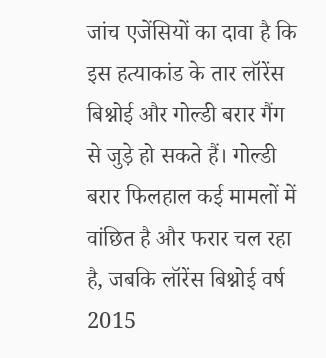जांच एजेंसियों का दावा है कि इस हत्याकांड के तार लॉरेंस बिश्नोई और गोल्डी बरार गैंग से जुड़े हो सकते हैं। गोल्डी बरार फिलहाल कई मामलों में वांछित है और फरार चल रहा है, जबकि लॉरेंस बिश्नोई वर्ष 2015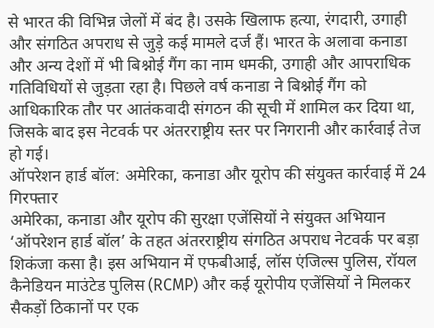से भारत की विभिन्न जेलों में बंद है। उसके खिलाफ हत्या, रंगदारी, उगाही और संगठित अपराध से जुड़े कई मामले दर्ज हैं। भारत के अलावा कनाडा और अन्य देशों में भी बिश्नोई गैंग का नाम धमकी, उगाही और आपराधिक गतिविधियों से जुड़ता रहा है। पिछले वर्ष कनाडा ने बिश्नोई गैंग को आधिकारिक तौर पर आतंकवादी संगठन की सूची में शामिल कर दिया था, जिसके बाद इस नेटवर्क पर अंतरराष्ट्रीय स्तर पर निगरानी और कार्रवाई तेज हो गई।
ऑपरेशन हार्ड बॉल: अमेरिका, कनाडा और यूरोप की संयुक्त कार्रवाई में 24 गिरफ्तार
अमेरिका, कनाडा और यूरोप की सुरक्षा एजेंसियों ने संयुक्त अभियान ‘ऑपरेशन हार्ड बॉल’ के तहत अंतरराष्ट्रीय संगठित अपराध नेटवर्क पर बड़ा शिकंजा कसा है। इस अभियान में एफबीआई, लॉस एंजिल्स पुलिस, रॉयल कैनेडियन माउंटेड पुलिस (RCMP) और कई यूरोपीय एजेंसियों ने मिलकर सैकड़ों ठिकानों पर एक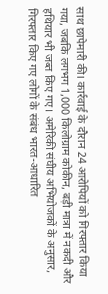साथ छापेमारी की। कार्रवाई के दौरान 24 आरोपियों को गिरफ्तार किया गया, जबकि लगभग 1,000 किलोग्राम कोकीन, बड़ी मात्रा में नकदी और हथियार भी जब्त किए गए। अमेरिकी संघीय अभियोजकों के अनुसार, गिरफ्तार किए गए लोगों के संबंध भारत-आधारित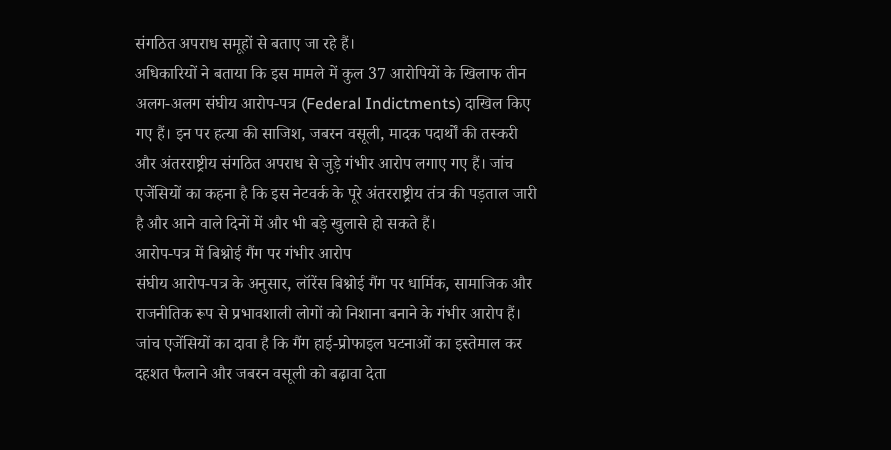संगठित अपराध समूहों से बताए जा रहे हैं।
अधिकारियों ने बताया कि इस मामले में कुल 37 आरोपियों के खिलाफ तीन अलग-अलग संघीय आरोप-पत्र (Federal Indictments) दाखिल किए गए हैं। इन पर हत्या की साजिश, जबरन वसूली, मादक पदार्थों की तस्करी और अंतरराष्ट्रीय संगठित अपराध से जुड़े गंभीर आरोप लगाए गए हैं। जांच एजेंसियों का कहना है कि इस नेटवर्क के पूरे अंतरराष्ट्रीय तंत्र की पड़ताल जारी है और आने वाले दिनों में और भी बड़े खुलासे हो सकते हैं।
आरोप-पत्र में बिश्नोई गैंग पर गंभीर आरोप
संघीय आरोप-पत्र के अनुसार, लॉरेंस बिश्नोई गैंग पर धार्मिक, सामाजिक और राजनीतिक रूप से प्रभावशाली लोगों को निशाना बनाने के गंभीर आरोप हैं। जांच एजेंसियों का दावा है कि गैंग हाई-प्रोफाइल घटनाओं का इस्तेमाल कर दहशत फैलाने और जबरन वसूली को बढ़ावा देता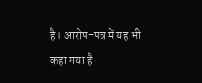है। आरोप-पत्र में यह भी कहा गया है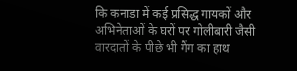कि कनाडा में कई प्रसिद्ध गायकों और अभिनेताओं के घरों पर गोलीबारी जैसी वारदातों के पीछे भी गैंग का हाथ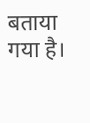बताया गया है।